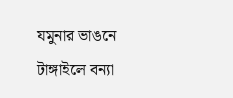যমুনার ভাঙনে টাঙ্গাইলে বন্যা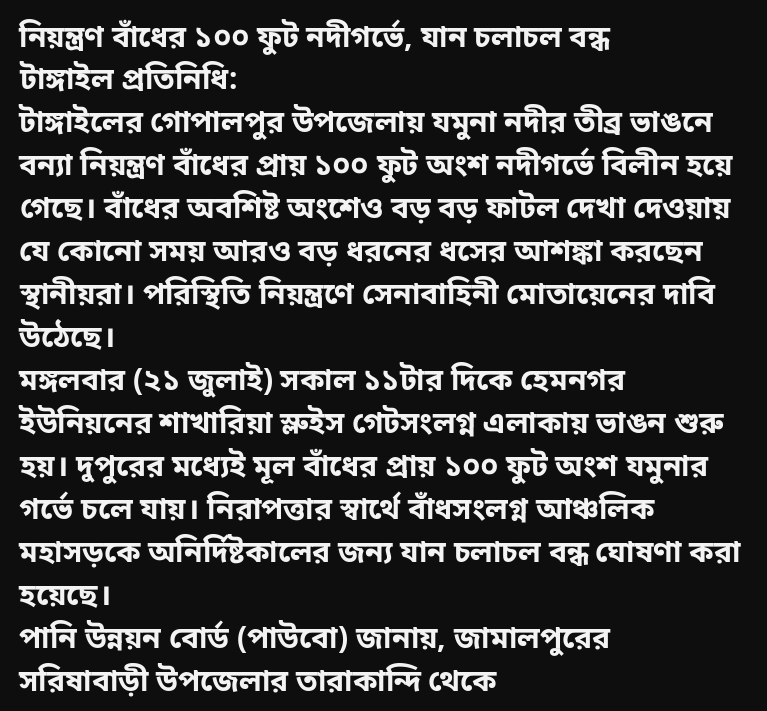নিয়ন্ত্রণ বাঁধের ১০০ ফুট নদীগর্ভে, যান চলাচল বন্ধ
টাঙ্গাইল প্রতিনিধি:
টাঙ্গাইলের গোপালপুর উপজেলায় যমুনা নদীর তীব্র ভাঙনে বন্যা নিয়ন্ত্রণ বাঁধের প্রায় ১০০ ফুট অংশ নদীগর্ভে বিলীন হয়ে গেছে। বাঁধের অবশিষ্ট অংশেও বড় বড় ফাটল দেখা দেওয়ায় যে কোনো সময় আরও বড় ধরনের ধসের আশঙ্কা করছেন স্থানীয়রা। পরিস্থিতি নিয়ন্ত্রণে সেনাবাহিনী মোতায়েনের দাবি উঠেছে।
মঙ্গলবার (২১ জুলাই) সকাল ১১টার দিকে হেমনগর ইউনিয়নের শাখারিয়া স্লুইস গেটসংলগ্ন এলাকায় ভাঙন শুরু হয়। দুপুরের মধ্যেই মূল বাঁধের প্রায় ১০০ ফুট অংশ যমুনার গর্ভে চলে যায়। নিরাপত্তার স্বার্থে বাঁধসংলগ্ন আঞ্চলিক মহাসড়কে অনির্দিষ্টকালের জন্য যান চলাচল বন্ধ ঘোষণা করা হয়েছে।
পানি উন্নয়ন বোর্ড (পাউবো) জানায়, জামালপুরের সরিষাবাড়ী উপজেলার তারাকান্দি থেকে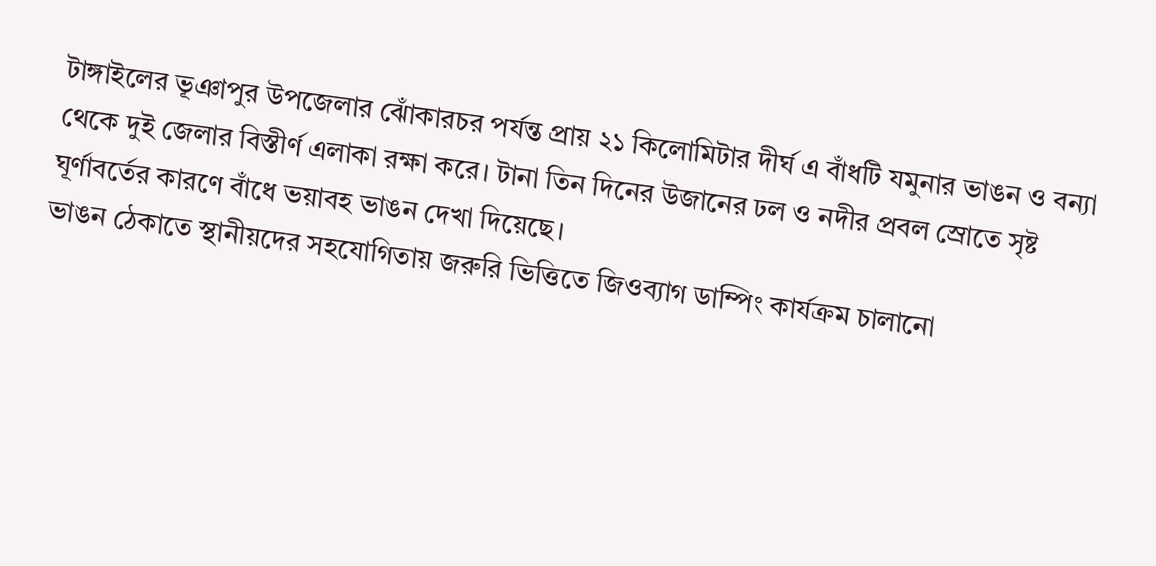টাঙ্গাইলের ভূঞাপুর উপজেলার ঝোঁকারচর পর্যন্ত প্রায় ২১ কিলোমিটার দীর্ঘ এ বাঁধটি যমুনার ভাঙন ও বন্যা থেকে দুই জেলার বিস্তীর্ণ এলাকা রক্ষা করে। টানা তিন দিনের উজানের ঢল ও নদীর প্রবল স্রোতে সৃষ্ট ঘূর্ণাবর্তের কারণে বাঁধে ভয়াবহ ভাঙন দেখা দিয়েছে।
ভাঙন ঠেকাতে স্থানীয়দের সহযোগিতায় জরুরি ভিত্তিতে জিওব্যাগ ডাম্পিং কার্যক্রম চালানো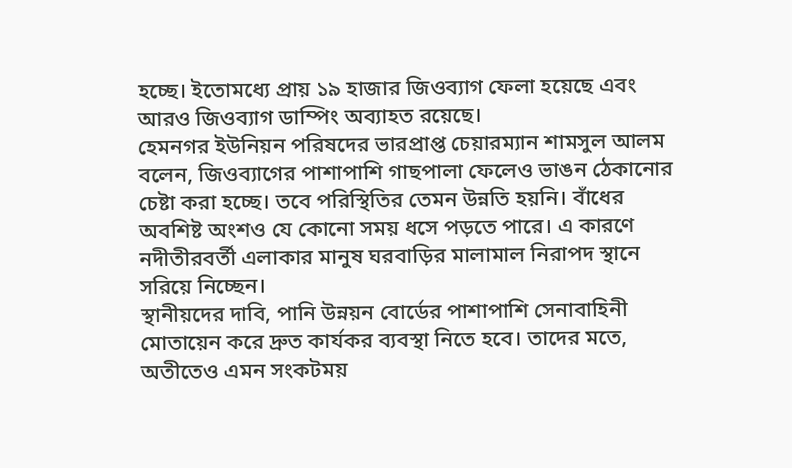হচ্ছে। ইতোমধ্যে প্রায় ১৯ হাজার জিওব্যাগ ফেলা হয়েছে এবং আরও জিওব্যাগ ডাম্পিং অব্যাহত রয়েছে।
হেমনগর ইউনিয়ন পরিষদের ভারপ্রাপ্ত চেয়ারম্যান শামসুল আলম বলেন, জিওব্যাগের পাশাপাশি গাছপালা ফেলেও ভাঙন ঠেকানোর চেষ্টা করা হচ্ছে। তবে পরিস্থিতির তেমন উন্নতি হয়নি। বাঁধের অবশিষ্ট অংশও যে কোনো সময় ধসে পড়তে পারে। এ কারণে নদীতীরবর্তী এলাকার মানুষ ঘরবাড়ির মালামাল নিরাপদ স্থানে সরিয়ে নিচ্ছেন।
স্থানীয়দের দাবি, পানি উন্নয়ন বোর্ডের পাশাপাশি সেনাবাহিনী মোতায়েন করে দ্রুত কার্যকর ব্যবস্থা নিতে হবে। তাদের মতে, অতীতেও এমন সংকটময়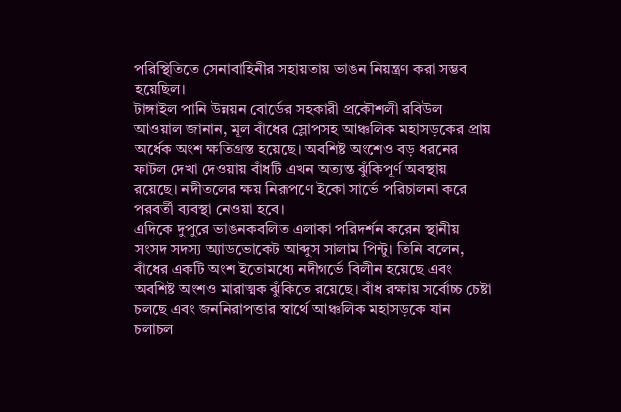পরিস্থিতিতে সেনাবাহিনীর সহায়তায় ভাঙন নিয়ন্ত্রণ করা সম্ভব হয়েছিল।
টাঙ্গাইল পানি উন্নয়ন বোর্ডের সহকারী প্রকৌশলী রবিউল আওয়াল জানান, মূল বাঁধের স্লোপসহ আঞ্চলিক মহাসড়কের প্রায় অর্ধেক অংশ ক্ষতিগ্রস্ত হয়েছে। অবশিষ্ট অংশেও বড় ধরনের ফাটল দেখা দেওয়ায় বাঁধটি এখন অত্যন্ত ঝুঁকিপূর্ণ অবস্থায় রয়েছে। নদীতলের ক্ষয় নিরূপণে ইকো সার্ভে পরিচালনা করে পরবর্তী ব্যবস্থা নেওয়া হবে।
এদিকে দুপুরে ভাঙনকবলিত এলাকা পরিদর্শন করেন স্থানীয় সংসদ সদস্য অ্যাডভোকেট আব্দুস সালাম পিন্টু। তিনি বলেন, বাঁধের একটি অংশ ইতোমধ্যে নদীগর্ভে বিলীন হয়েছে এবং অবশিষ্ট অংশও মারাত্মক ঝুঁকিতে রয়েছে। বাঁধ রক্ষায় সর্বোচ্চ চেষ্টা চলছে এবং জননিরাপত্তার স্বার্থে আঞ্চলিক মহাসড়কে যান চলাচল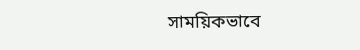সাময়িকভাবে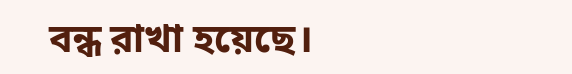বন্ধ রাখা হয়েছে।